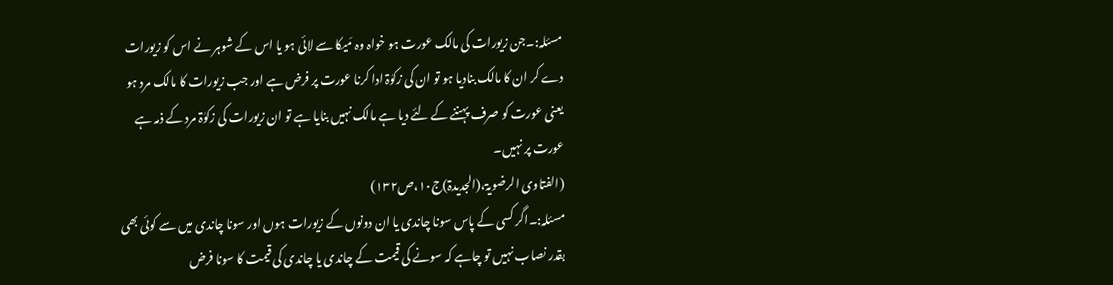مسئلہ:۔جن زیورات کی مالک عورت ہو خواہ وہ مَیکا سے لائی ہو یا اس کے شوہر نے اس کو زیورات دے کر ان کا مالک بنادیا ہو تو ان کی زکوٰۃ ادا کرنا عورت پر فرض ہے اور جب زیورات کا مالک مرد ہو یعنی عورت کو صرف پہننے کے لئے دیا ہے مالک نہیں بنایا ہے تو ان زیورات کی زکوٰۃ مرد کے ذمہ ہے عورت پر نہیں۔
(الفتاوی الرضویۃ،(الجدیدۃ)ج۱۰،ص۱۳۲)
مسئلہ:۔اگر کسی کے پاس سونا چاندی یا ان دونوں کے زیورات ہوں اور سونا چاندی میں سے کوئی بھی بقدر نصاب نہیں تو چاہے کہ سونے کی قیمت کے چاندی یا چاندی کی قیمت کا سونا فرض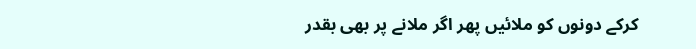کرکے دونوں کو ملائیں پھر اگر ملانے پر بھی بقدر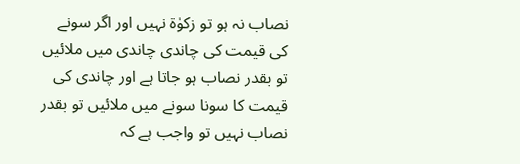نصاب نہ ہو تو زکوٰۃ نہیں اور اگر سونے کی قیمت کی چاندی چاندی میں ملائیں تو بقدر نصاب ہو جاتا ہے اور چاندی کی قیمت کا سونا سونے میں ملائیں تو بقدر نصاب نہیں تو واجب ہے کہ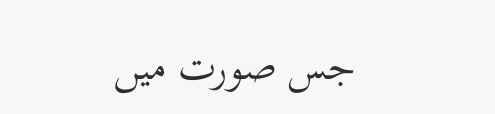جس صورت میں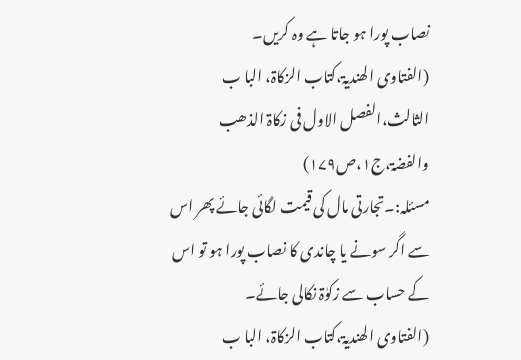نصاب پورا ہو جاتا ہے وہ کریں۔
(الفتاوی الھندیۃ،کتاب الزکاۃ، البا ب الثالث،الفصل الاول فی زکاۃ الذھب والفضۃ،ج۱،ص۱۷۹)
مسئلہ:۔تجارتی مال کی قیمت لگائی جائے پھر اس سے اگر سونے یا چاندی کا نصاب پورا ہو تو اس کے حساب سے زکوٰۃ نکالی جائے۔
(الفتاوی الھندیۃ،کتاب الزکاۃ، البا ب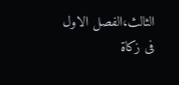الثالث،الفصل الاول فی زکاۃ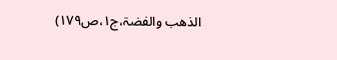الذھب والفضۃ،ج۱،ص۱۷۹)